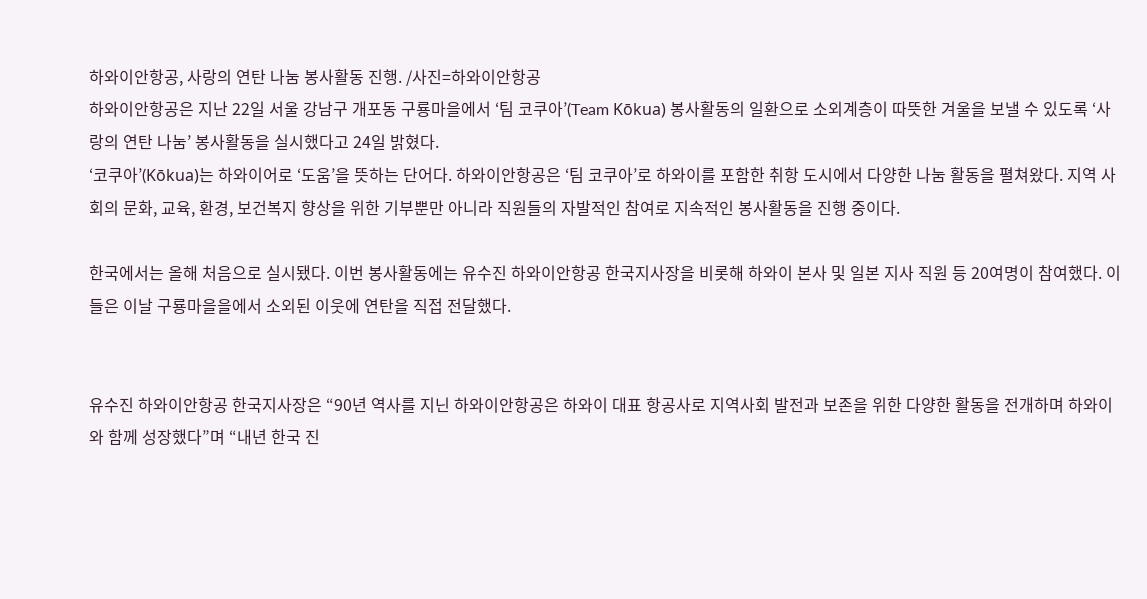하와이안항공, 사랑의 연탄 나눔 봉사활동 진행. /사진=하와이안항공
하와이안항공은 지난 22일 서울 강남구 개포동 구룡마을에서 ‘팀 코쿠아’(Team Kōkua) 봉사활동의 일환으로 소외계층이 따뜻한 겨울을 보낼 수 있도록 ‘사랑의 연탄 나눔’ 봉사활동을 실시했다고 24일 밝혔다.
‘코쿠아’(Kōkua)는 하와이어로 ‘도움’을 뜻하는 단어다. 하와이안항공은 ‘팀 코쿠아’로 하와이를 포함한 취항 도시에서 다양한 나눔 활동을 펼쳐왔다. 지역 사회의 문화, 교육, 환경, 보건복지 향상을 위한 기부뿐만 아니라 직원들의 자발적인 참여로 지속적인 봉사활동을 진행 중이다.

한국에서는 올해 처음으로 실시됐다. 이번 봉사활동에는 유수진 하와이안항공 한국지사장을 비롯해 하와이 본사 및 일본 지사 직원 등 20여명이 참여했다. 이들은 이날 구룡마을을에서 소외된 이웃에 연탄을 직접 전달했다.


유수진 하와이안항공 한국지사장은 “90년 역사를 지닌 하와이안항공은 하와이 대표 항공사로 지역사회 발전과 보존을 위한 다양한 활동을 전개하며 하와이와 함께 성장했다”며 “내년 한국 진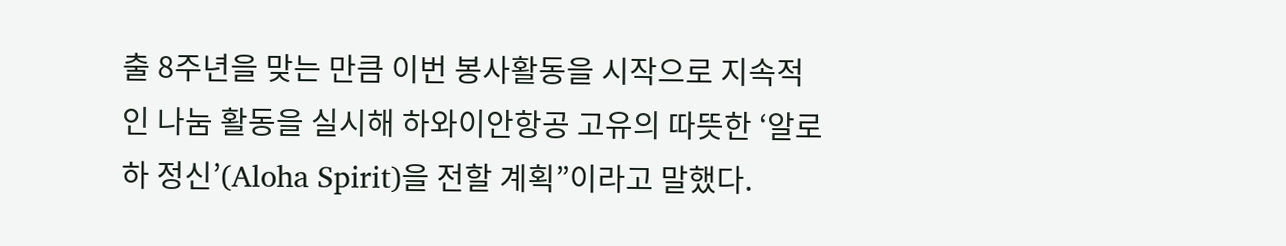출 8주년을 맞는 만큼 이번 봉사활동을 시작으로 지속적인 나눔 활동을 실시해 하와이안항공 고유의 따뜻한 ‘알로하 정신’(Aloha Spirit)을 전할 계획”이라고 말했다.